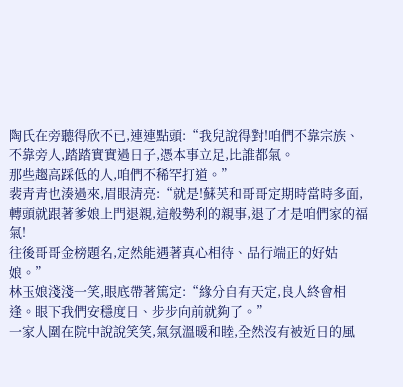陶氏在旁聽得欣不已,連連點頭:“我兒說得對!咱們不靠宗族、不靠旁人,踏踏實實過日子,憑本事立足,比誰都氣。
那些趨高踩低的人,咱們不稀罕打道。”
裴青青也湊過來,眉眼清亮:“就是!蘇芙和哥哥定期時當時多面,轉頭就跟著爹娘上門退親,這般勢利的親事,退了才是咱們家的福氣!
往後哥哥金榜題名,定然能遇著真心相待、品行端正的好姑娘。”
林玉娘淺淺一笑,眼底帶著篤定:“緣分自有天定,良人終會相逢。眼下我們安穩度日、步步向前就夠了。”
一家人圍在院中說說笑笑,氣氛溫暖和睦,全然沒有被近日的風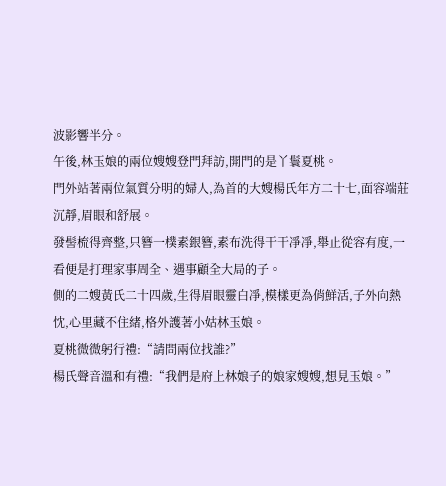波影響半分。
午後,林玉娘的兩位嫂嫂登門拜訪,開門的是丫鬟夏桃。
門外站著兩位氣質分明的婦人,為首的大嫂楊氏年方二十七,面容端莊沉靜,眉眼和舒展。
發髻梳得齊整,只簪一樸素銀簪,素布洗得干干凈凈,舉止從容有度,一看便是打理家事周全、遇事顧全大局的子。
側的二嫂黃氏二十四歲,生得眉眼靈白凈,模樣更為俏鮮活,子外向熱忱,心里藏不住緒,格外護著小姑林玉娘。
夏桃微微躬行禮:“請問兩位找誰?”
楊氏聲音溫和有禮:“我們是府上林娘子的娘家嫂嫂,想見玉娘。”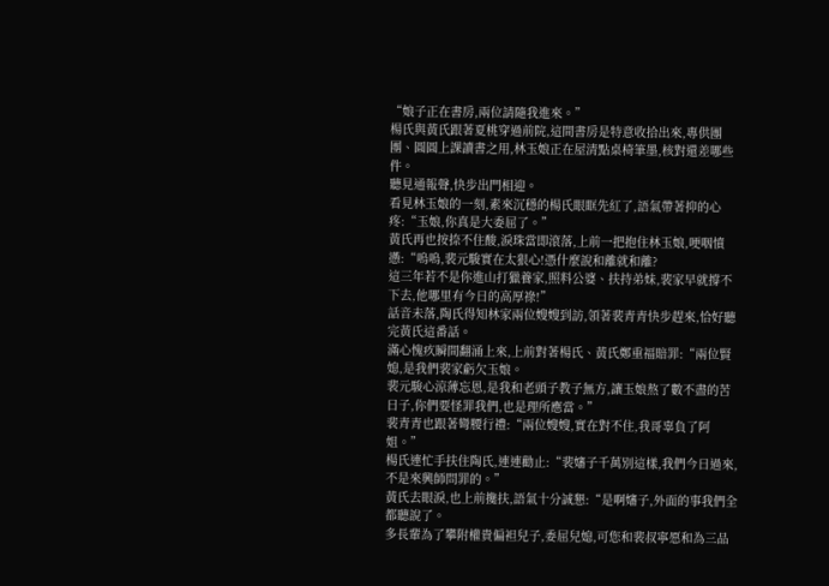“娘子正在書房,兩位請隨我進來。”
楊氏與黃氏跟著夏桃穿過前院,這間書房是特意收拾出來,專供團團、圓圓上課讀書之用,林玉娘正在屋清點桌椅筆墨,核對還差哪些件。
聽見通報聲,快步出門相迎。
看見林玉娘的一刻,素來沉穩的楊氏眼眶先紅了,語氣帶著抑的心疼:“玉娘,你真是大委屈了。”
黃氏再也按捺不住酸,淚珠當即滾落,上前一把抱住林玉娘,哽咽憤懣:“嗚嗚,裴元駿實在太狠心!憑什麼說和離就和離?
這三年若不是你進山打獵養家,照料公婆、扶持弟妹,裴家早就撐不下去,他哪里有今日的高厚祿!”
話音未落,陶氏得知林家兩位嫂嫂到訪,領著裴青青快步趕來,恰好聽完黃氏這番話。
滿心愧疚瞬間翻涌上來,上前對著楊氏、黃氏鄭重福賠罪:“兩位賢媳,是我們裴家虧欠玉娘。
裴元駿心涼薄忘恩,是我和老頭子教子無方,讓玉娘熬了數不盡的苦日子,你們要怪罪我們,也是理所應當。”
裴青青也跟著彎腰行禮:“兩位嫂嫂,實在對不住,我哥辜負了阿姐。”
楊氏連忙手扶住陶氏,連連勸止:“裴嬸子千萬別這樣,我們今日過來,不是來興師問罪的。”
黃氏去眼淚,也上前攙扶,語氣十分誠懇:“是啊嬸子,外面的事我們全都聽說了。
多長輩為了攀附權貴偏袒兒子,委屈兒媳,可您和裴叔寧愿和為三品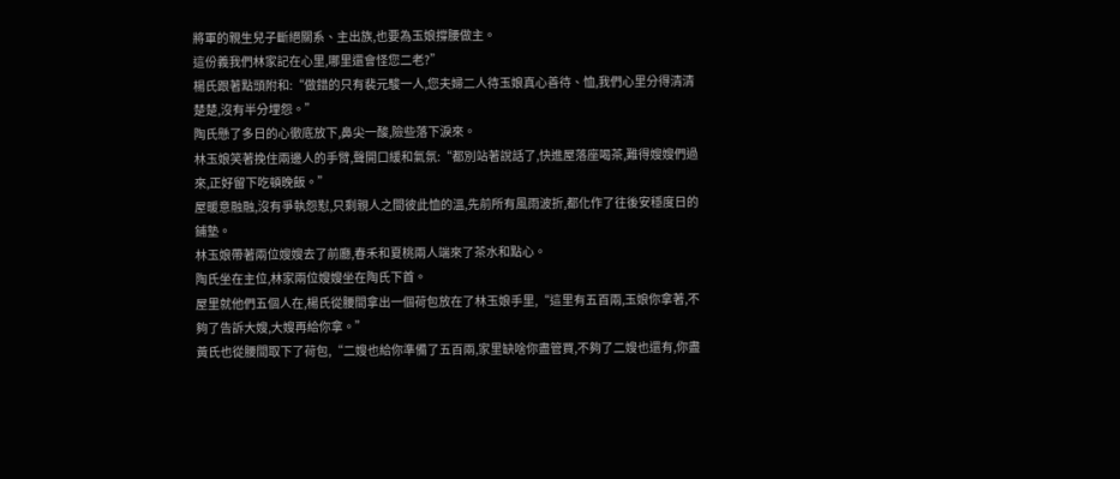將軍的親生兒子斷絕關系、主出族,也要為玉娘撐腰做主。
這份義我們林家記在心里,哪里還會怪您二老?”
楊氏跟著點頭附和:“做錯的只有裴元駿一人,您夫婦二人待玉娘真心善待、恤,我們心里分得清清楚楚,沒有半分埋怨。”
陶氏懸了多日的心徹底放下,鼻尖一酸,險些落下淚來。
林玉娘笑著挽住兩邊人的手臂,聲開口緩和氣氛:“都別站著說話了,快進屋落座喝茶,難得嫂嫂們過來,正好留下吃頓晚飯。”
屋暖意融融,沒有爭執怨懟,只剩親人之間彼此恤的溫,先前所有風雨波折,都化作了往後安穩度日的鋪墊。
林玉娘帶著兩位嫂嫂去了前廳,春禾和夏桃兩人端來了茶水和點心。
陶氏坐在主位,林家兩位嫂嫂坐在陶氏下首。
屋里就他們五個人在,楊氏從腰間拿出一個荷包放在了林玉娘手里,“這里有五百兩,玉娘你拿著,不夠了告訴大嫂,大嫂再給你拿。”
黃氏也從腰間取下了荷包,“二嫂也給你準備了五百兩,家里缺啥你盡管買,不夠了二嫂也還有,你盡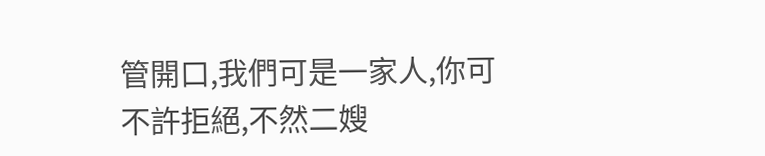管開口,我們可是一家人,你可不許拒絕,不然二嫂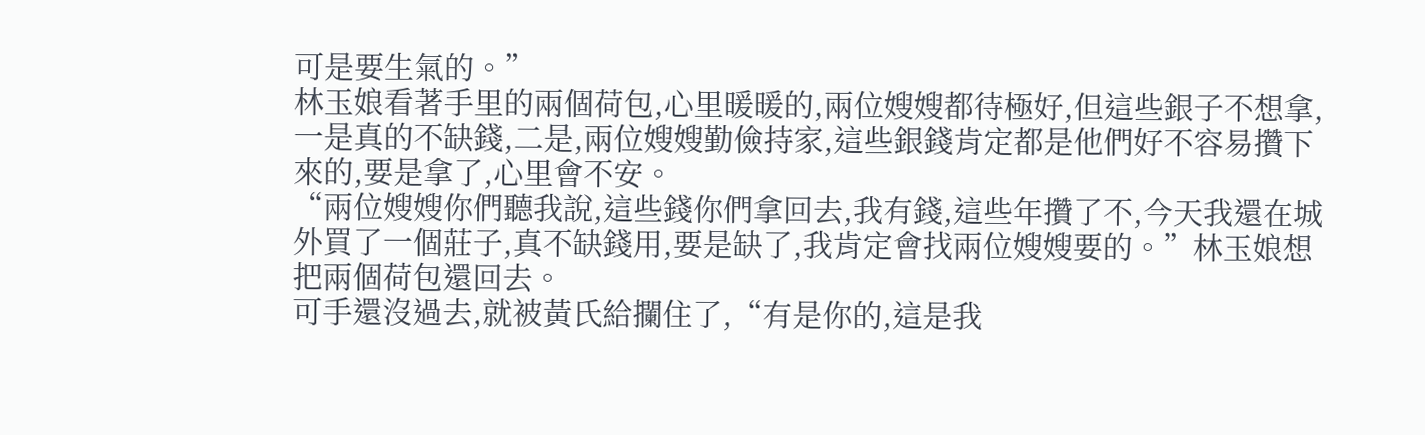可是要生氣的。”
林玉娘看著手里的兩個荷包,心里暖暖的,兩位嫂嫂都待極好,但這些銀子不想拿,一是真的不缺錢,二是,兩位嫂嫂勤儉持家,這些銀錢肯定都是他們好不容易攢下來的,要是拿了,心里會不安。
“兩位嫂嫂你們聽我說,這些錢你們拿回去,我有錢,這些年攢了不,今天我還在城外買了一個莊子,真不缺錢用,要是缺了,我肯定會找兩位嫂嫂要的。”林玉娘想把兩個荷包還回去。
可手還沒過去,就被黃氏給攔住了,“有是你的,這是我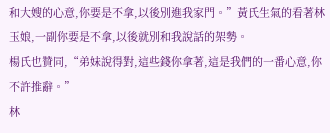和大嫂的心意,你要是不拿,以後別進我家門。”黃氏生氣的看著林玉娘,一副你要是不拿,以後就別和我說話的架勢。
楊氏也贊同,“弟妹說得對,這些錢你拿著,這是我們的一番心意,你不許推辭。”
林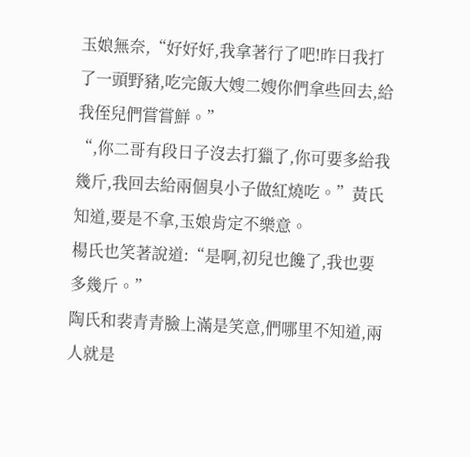玉娘無奈,“好好好,我拿著行了吧!昨日我打了一頭野豬,吃完飯大嫂二嫂你們拿些回去,給我侄兒們嘗嘗鮮。”
“,你二哥有段日子沒去打獵了,你可要多給我幾斤,我回去給兩個臭小子做紅燒吃。”黃氏知道,要是不拿,玉娘肯定不樂意。
楊氏也笑著說道:“是啊,初兒也饞了,我也要多幾斤。”
陶氏和裴青青臉上滿是笑意,們哪里不知道,兩人就是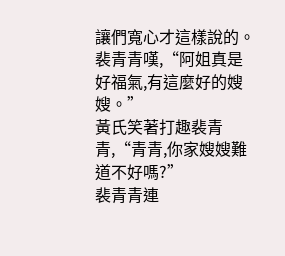讓們寬心才這樣說的。
裴青青嘆,“阿姐真是好福氣,有這麼好的嫂嫂。”
黃氏笑著打趣裴青青,“青青,你家嫂嫂難道不好嗎?”
裴青青連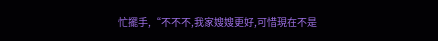忙擺手,“不不不,我家嫂嫂更好,可惜現在不是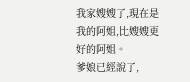我家嫂嫂了,現在是我的阿姐,比嫂嫂更好的阿姐。
爹娘已經說了,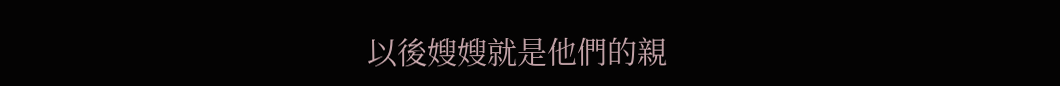以後嫂嫂就是他們的親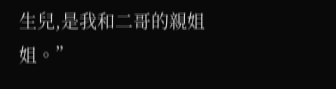生兒,是我和二哥的親姐姐。”